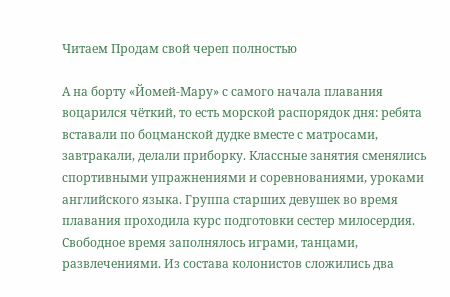Читаем Продам свой череп полностью

А на борту «Йомей-Мару» с самого начала плавания воцарился чёткий, то есть морской распорядок дня: ребята вставали по боцманской дудке вместе с матросами, завтракали, делали приборку. Классные занятия сменялись спортивными упражнениями и соревнованиями, уроками английского языка. Группа старших девушек во время плавания проходила курс подготовки сестер милосердия. Свободное время заполнялось играми, танцами, развлечениями. Из состава колонистов сложились два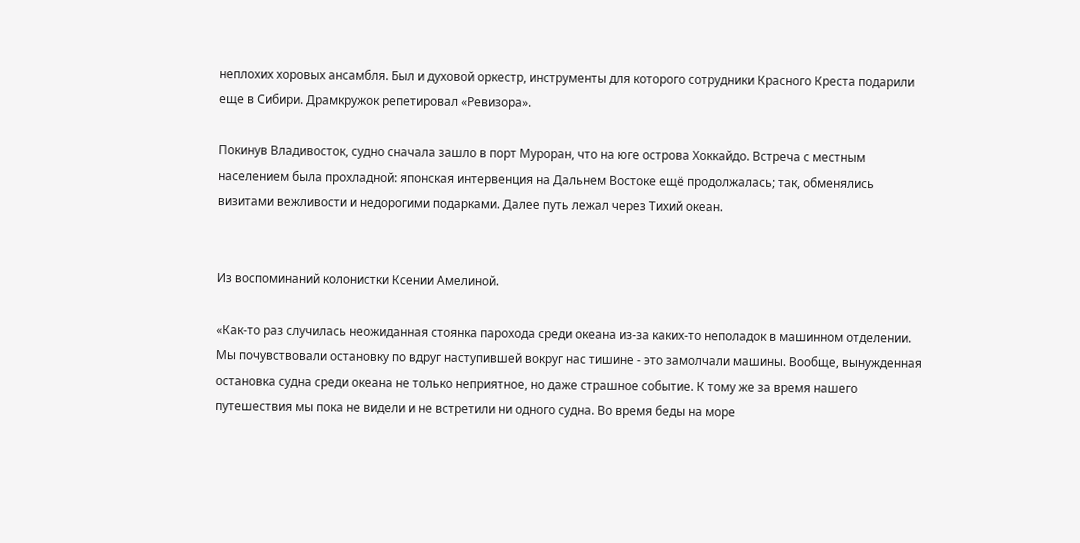неплохих хоровых ансамбля. Был и духовой оркестр, инструменты для которого сотрудники Красного Креста подарили еще в Сибири. Драмкружок репетировал «Ревизора».

Покинув Владивосток, судно сначала зашло в порт Муроран, что на юге острова Хоккайдо. Встреча с местным населением была прохладной: японская интервенция на Дальнем Востоке ещё продолжалась; так, обменялись визитами вежливости и недорогими подарками. Далее путь лежал через Тихий океан.


Из воспоминаний колонистки Ксении Амелиной.

«Как-то раз случилась неожиданная стоянка парохода среди океана из-за каких-то неполадок в машинном отделении. Мы почувствовали остановку по вдруг наступившей вокруг нас тишине - это замолчали машины. Вообще, вынужденная остановка судна среди океана не только неприятное, но даже страшное событие. К тому же за время нашего путешествия мы пока не видели и не встретили ни одного судна. Во время беды на море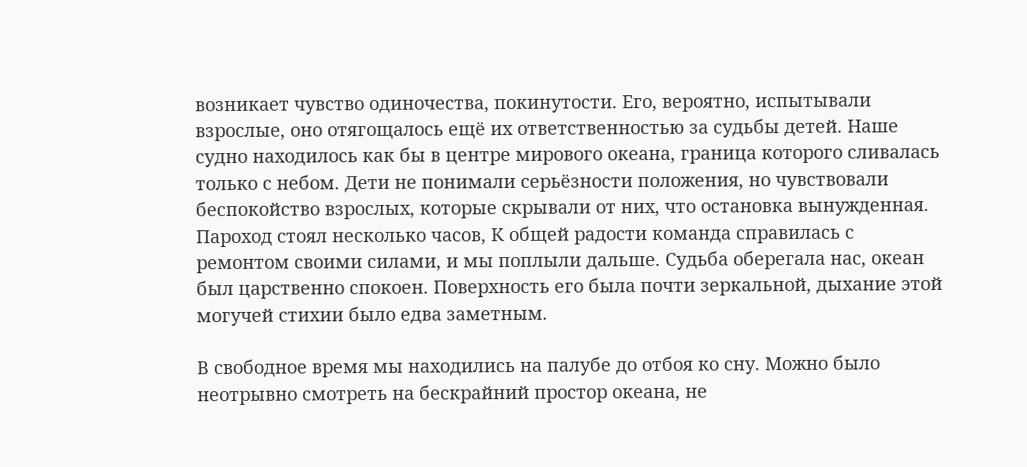возникает чувство одиночества, покинутости. Его, вероятно, испытывали взрослые, оно отягощалось ещё их ответственностью за судьбы детей. Наше судно находилось как бы в центре мирового океана, граница которого сливалась только с небом. Дети не понимали серьёзности положения, но чувствовали беспокойство взрослых, которые скрывали от них, что остановка вынужденная. Пароход стоял несколько часов, К общей радости команда справилась с ремонтом своими силами, и мы поплыли дальше. Судьба оберегала нас, океан был царственно спокоен. Поверхность его была почти зеркальной, дыхание этой могучей стихии было едва заметным.

В свободное время мы находились на палубе до отбоя ко сну. Можно было неотрывно смотреть на бескрайний простор океана, не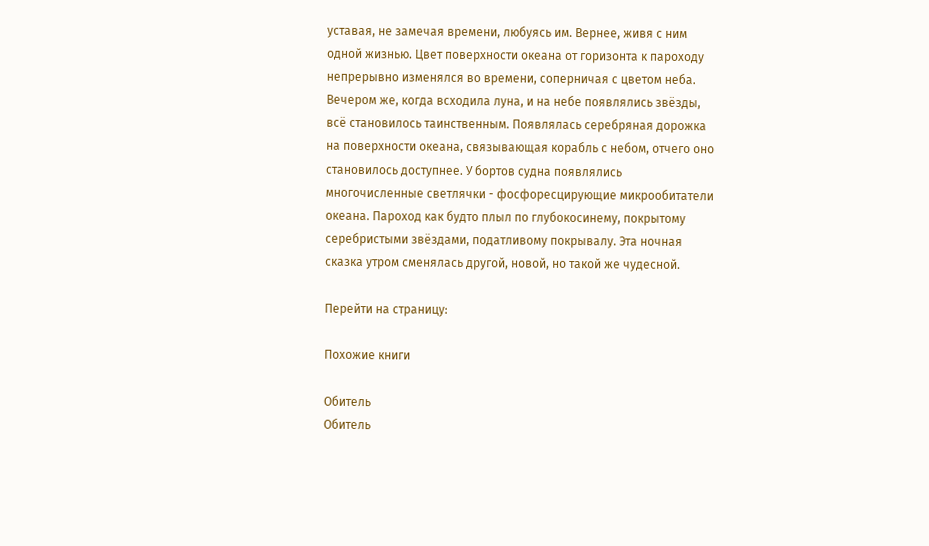уставая, не замечая времени, любуясь им. Вернее, живя с ним одной жизнью. Цвет поверхности океана от горизонта к пароходу непрерывно изменялся во времени, соперничая с цветом неба. Вечером же, когда всходила луна, и на небе появлялись звёзды, всё становилось таинственным. Появлялась серебряная дорожка на поверхности океана, связывающая корабль с небом, отчего оно становилось доступнее. У бортов судна появлялись многочисленные светлячки - фосфоресцирующие микрообитатели океана. Пароход как будто плыл по глубокосинему, покрытому серебристыми звёздами, податливому покрывалу. Эта ночная сказка утром сменялась другой, новой, но такой же чудесной.

Перейти на страницу:

Похожие книги

Обитель
Обитель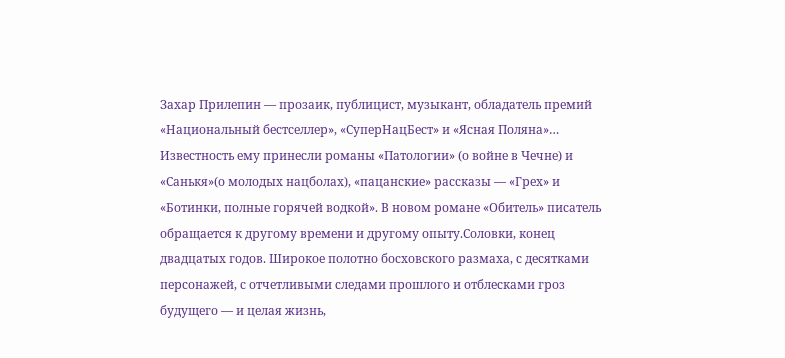Захар Прилепин — прозаик, публицист, музыкант, обладатель премий «Национальный бестселлер», «СуперНацБест» и «Ясная Поляна»… Известность ему принесли романы «Патологии» (о войне в Чечне) и «Санькя»(о молодых нацболах), «пацанские» рассказы — «Грех» и «Ботинки, полные горячей водкой». В новом романе «Обитель» писатель обращается к другому времени и другому опыту.Соловки, конец двадцатых годов. Широкое полотно босховского размаха, с десятками персонажей, с отчетливыми следами прошлого и отблесками гроз будущего — и целая жизнь,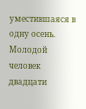уместившаяся в одну осень. Молодой человек двадцати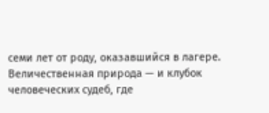семи лет от роду, оказавшийся в лагере. Величественная природа — и клубок человеческих судеб, где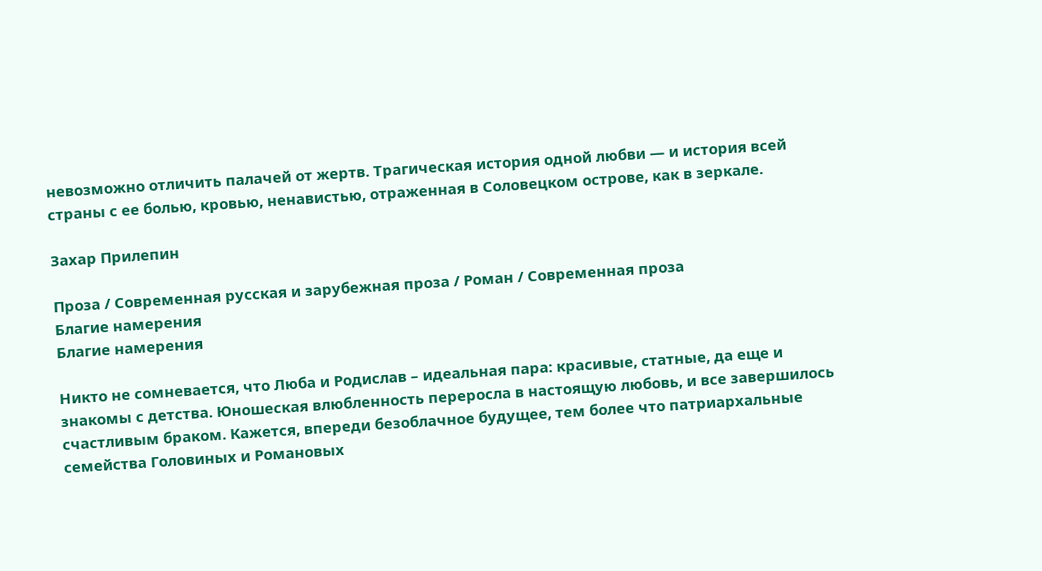невозможно отличить палачей от жертв. Трагическая история одной любви — и история всей страны с ее болью, кровью, ненавистью, отраженная в Соловецком острове, как в зеркале.

Захар Прилепин

Проза / Современная русская и зарубежная проза / Роман / Современная проза
Благие намерения
Благие намерения

Никто не сомневается, что Люба и Родислав – идеальная пара: красивые, статные, да еще и знакомы с детства. Юношеская влюбленность переросла в настоящую любовь, и все завершилось счастливым браком. Кажется, впереди безоблачное будущее, тем более что патриархальные семейства Головиных и Романовых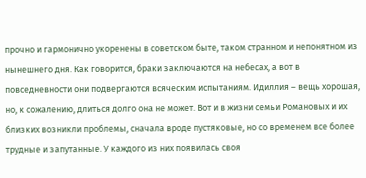прочно и гармонично укоренены в советском быте, таком странном и непонятном из нынешнего дня. Как говорится, браки заключаются на небесах, а вот в повседневности они подвергаются всяческим испытаниям. Идиллия – вещь хорошая, но, к сожалению, длиться долго она не может. Вот и в жизни семьи Романовых и их близких возникли проблемы, сначала вроде пустяковые, но со временем все более трудные и запутанные. У каждого из них появилась своя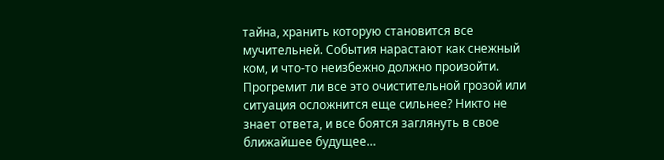тайна, хранить которую становится все мучительней. События нарастают как снежный ком, и что-то неизбежно должно произойти. Прогремит ли все это очистительной грозой или ситуация осложнится еще сильнее? Никто не знает ответа, и все боятся заглянуть в свое ближайшее будущее…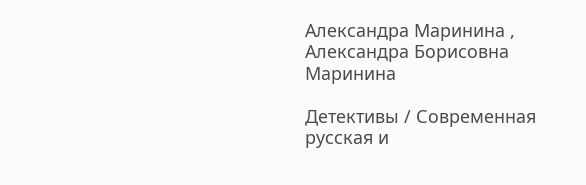Александра Маринина , Александра Борисовна Маринина

Детективы / Современная русская и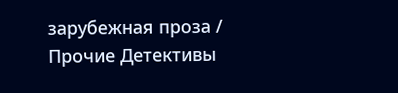зарубежная проза / Прочие Детективы